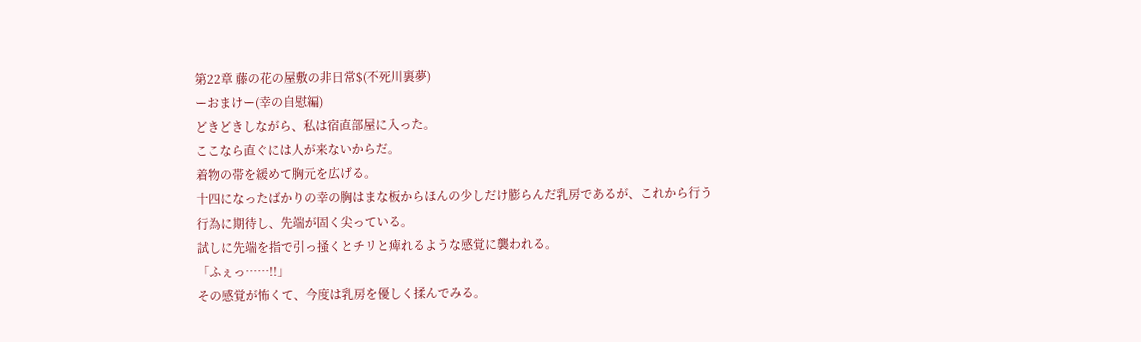第22章 藤の花の屋敷の非日常$(不死川裏夢)
ーおまけー(幸の自慰編)
どきどきしながら、私は宿直部屋に入った。
ここなら直ぐには人が来ないからだ。
着物の帯を緩めて胸元を広げる。
十四になったばかりの幸の胸はまな板からほんの少しだけ膨らんだ乳房であるが、これから行う行為に期待し、先端が固く尖っている。
試しに先端を指で引っ掻くとチリと痺れるような感覚に襲われる。
「ふぇっ……!!」
その感覚が怖くて、今度は乳房を優しく揉んでみる。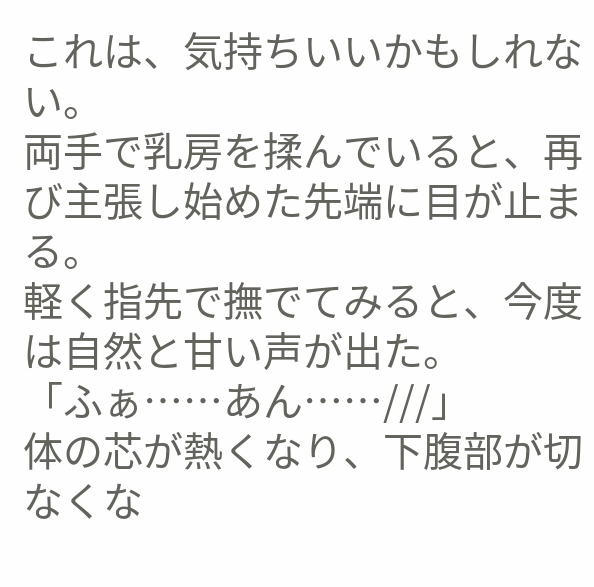これは、気持ちいいかもしれない。
両手で乳房を揉んでいると、再び主張し始めた先端に目が止まる。
軽く指先で撫でてみると、今度は自然と甘い声が出た。
「ふぁ……あん……///」
体の芯が熱くなり、下腹部が切なくな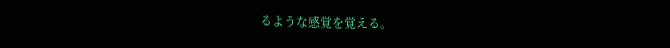るような感覚を覚える。